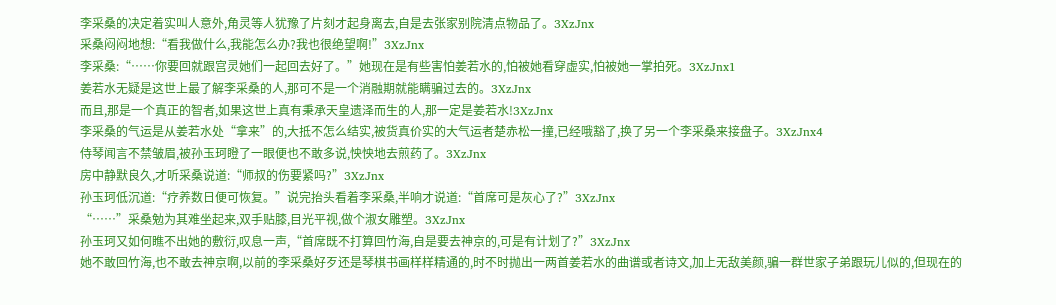李采桑的决定着实叫人意外,角灵等人犹豫了片刻才起身离去,自是去张家别院清点物品了。3XzJnx
采桑闷闷地想:“看我做什么,我能怎么办?我也很绝望啊!”3XzJnx
李采桑:“……你要回就跟宫灵她们一起回去好了。”她现在是有些害怕姜若水的,怕被她看穿虚实,怕被她一掌拍死。3XzJnx1
姜若水无疑是这世上最了解李采桑的人,那可不是一个消融期就能瞒骗过去的。3XzJnx
而且,那是一个真正的智者,如果这世上真有秉承天皇遗泽而生的人,那一定是姜若水!3XzJnx
李采桑的气运是从姜若水处“拿来”的,大抵不怎么结实,被货真价实的大气运者楚赤松一撞,已经哦豁了,换了另一个李采桑来接盘子。3XzJnx4
侍琴闻言不禁皱眉,被孙玉珂瞪了一眼便也不敢多说,怏怏地去煎药了。3XzJnx
房中静默良久,才听采桑说道:“师叔的伤要紧吗?”3XzJnx
孙玉珂低沉道:“疗养数日便可恢复。”说完抬头看着李采桑,半响才说道:“首席可是灰心了?”3XzJnx
“……”采桑勉为其难坐起来,双手贴膝,目光平视,做个淑女雕塑。3XzJnx
孙玉珂又如何瞧不出她的敷衍,叹息一声,“首席既不打算回竹海,自是要去神京的,可是有计划了?”3XzJnx
她不敢回竹海,也不敢去神京啊,以前的李采桑好歹还是琴棋书画样样精通的,时不时抛出一两首姜若水的曲谱或者诗文,加上无敌美颜,骗一群世家子弟跟玩儿似的,但现在的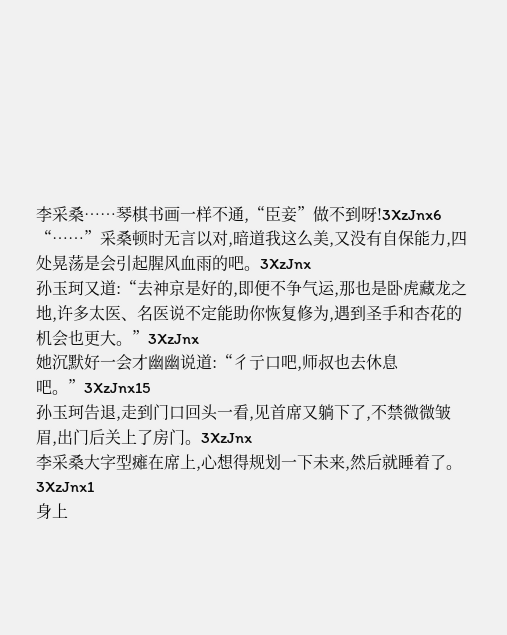李采桑……琴棋书画一样不通,“臣妾”做不到呀!3XzJnx6
“……”采桑顿时无言以对,暗道我这么美,又没有自保能力,四处晃荡是会引起腥风血雨的吧。3XzJnx
孙玉珂又道:“去神京是好的,即便不争气运,那也是卧虎藏龙之地,许多太医、名医说不定能助你恢复修为,遇到圣手和杏花的机会也更大。”3XzJnx
她沉默好一会才幽幽说道:“彳亍口吧,师叔也去休息吧。”3XzJnx15
孙玉珂告退,走到门口回头一看,见首席又躺下了,不禁微微皱眉,出门后关上了房门。3XzJnx
李采桑大字型瘫在席上,心想得规划一下未来,然后就睡着了。3XzJnx1
身上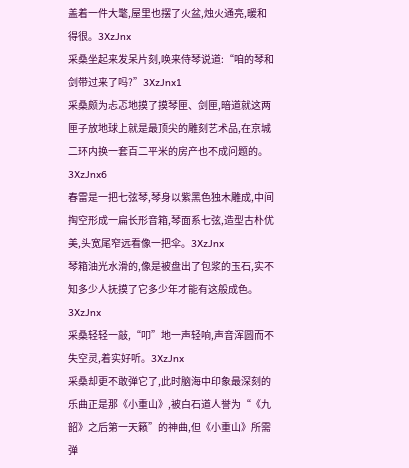盖着一件大氅,屋里也摆了火盆,烛火通亮,暖和得很。3XzJnx
采桑坐起来发呆片刻,唤来侍琴说道:“咱的琴和剑带过来了吗?”3XzJnx1
采桑颇为忐忑地摸了摸琴匣、剑匣,暗道就这两匣子放地球上就是最顶尖的雕刻艺术品,在京城二环内换一套百二平米的房产也不成问题的。3XzJnx6
春雷是一把七弦琴,琴身以紫黑色独木雕成,中间掏空形成一扁长形音箱,琴面系七弦,造型古朴优美,头宽尾窄远看像一把伞。3XzJnx
琴箱油光水滑的,像是被盘出了包浆的玉石,实不知多少人抚摸了它多少年才能有这般成色。3XzJnx
采桑轻轻一敲,“叩”地一声轻响,声音浑圆而不失空灵,着实好听。3XzJnx
采桑却更不敢弹它了,此时脑海中印象最深刻的乐曲正是那《小重山》,被白石道人誉为“《九韶》之后第一天籁”的神曲,但《小重山》所需弹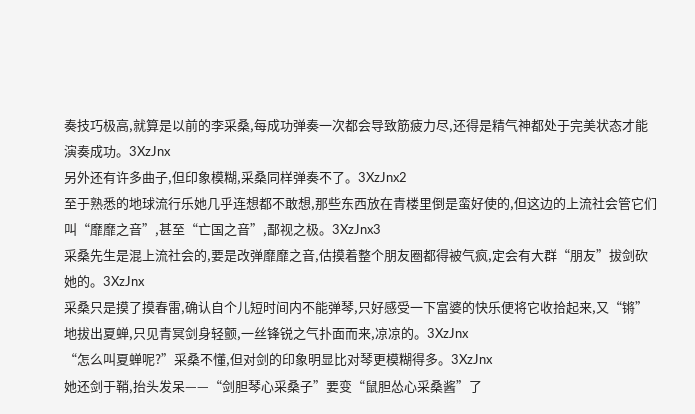奏技巧极高,就算是以前的李采桑,每成功弹奏一次都会导致筋疲力尽,还得是精气神都处于完美状态才能演奏成功。3XzJnx
另外还有许多曲子,但印象模糊,采桑同样弹奏不了。3XzJnx2
至于熟悉的地球流行乐她几乎连想都不敢想,那些东西放在青楼里倒是蛮好使的,但这边的上流社会管它们叫“靡靡之音”,甚至“亡国之音”,鄙视之极。3XzJnx3
采桑先生是混上流社会的,要是改弹靡靡之音,估摸着整个朋友圈都得被气疯,定会有大群“朋友”拔剑砍她的。3XzJnx
采桑只是摸了摸春雷,确认自个儿短时间内不能弹琴,只好感受一下富婆的快乐便将它收拾起来,又“锵”地拔出夏蝉,只见青冥剑身轻颤,一丝锋锐之气扑面而来,凉凉的。3XzJnx
“怎么叫夏蝉呢?”采桑不懂,但对剑的印象明显比对琴更模糊得多。3XzJnx
她还剑于鞘,抬头发呆——“剑胆琴心采桑子”要变“鼠胆怂心采桑酱”了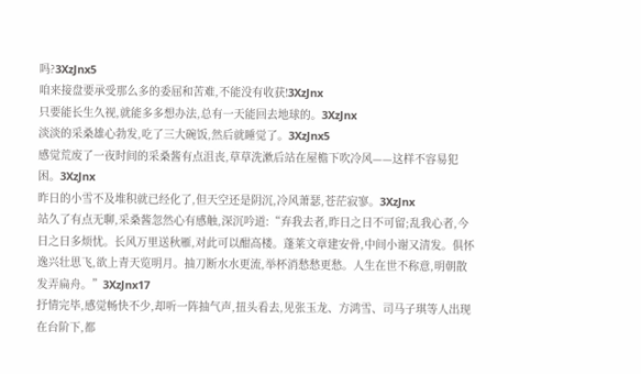吗?3XzJnx5
咱来接盘要承受那么多的委屈和苦难,不能没有收获!3XzJnx
只要能长生久视,就能多多想办法,总有一天能回去地球的。3XzJnx
淡淡的采桑雄心勃发,吃了三大碗饭,然后就睡觉了。3XzJnx5
感觉荒废了一夜时间的采桑酱有点沮丧,草草洗漱后站在屋檐下吹冷风——这样不容易犯困。3XzJnx
昨日的小雪不及堆积就已经化了,但天空还是阴沉,冷风萧瑟,苍茫寂寥。3XzJnx
站久了有点无聊,采桑酱忽然心有感触,深沉吟道:“弃我去者,昨日之日不可留;乱我心者,今日之日多烦忧。长风万里送秋雁,对此可以酣高楼。蓬莱文章建安骨,中间小谢又清发。俱怀逸兴壮思飞,欲上青天览明月。抽刀断水水更流,举杯消愁愁更愁。人生在世不称意,明朝散发弄扁舟。”3XzJnx17
抒情完毕,感觉畅快不少,却听一阵抽气声,扭头看去,见张玉龙、方鸿雪、司马子琪等人出现在台阶下,都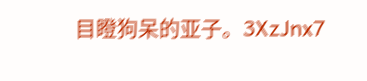目瞪狗呆的亚子。3XzJnx7